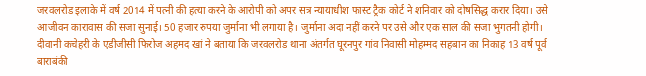जरवलरोड इलाके में वर्ष 2014 में पत्नी की हत्या करने के आरोपी को अपर सत्र न्यायाधीश फास्ट ट्रैक कोर्ट ने शनिवार को दोषसिद्ध करार दिया। उसे आजीवन कारावास की सजा सुनाई। 50 हजार रुपया जुर्माना भी लगाया है। जुर्माना अदा नहीं करने पर उसे और एक साल की सजा भुगतनी होगी।
दीवानी कचेहरी के एडीजीसी फिरोज अहमद खां ने बताया कि जरवलरोड थाना अंतर्गत घूरनपुर गांव निवासी मोहम्मद सहबान का निकाह 13 वर्ष पूर्व बाराबंकी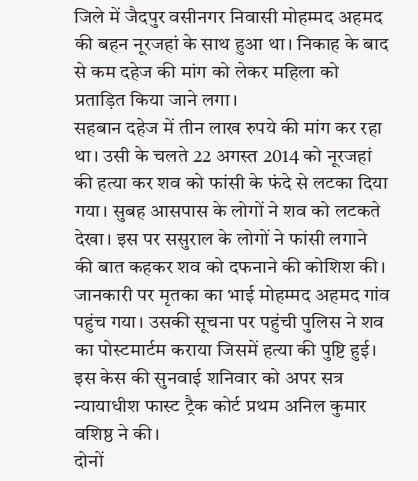जिले में जैदपुर वसीनगर निवासी मोहम्मद अहमद की बहन नूरजहां के साथ हुआ था। निकाह के बाद से कम दहेज की मांग को लेकर महिला को प्रताड़ित किया जाने लगा।
सहबान दहेज में तीन लाख रुपये की मांग कर रहा था। उसी के चलते 22 अगस्त 2014 को नूरजहां की हत्या कर शव को फांसी के फंदे से लटका दिया गया। सुबह आसपास के लोगों ने शव को लटकते देखा। इस पर ससुराल के लोगों ने फांसी लगाने की बात कहकर शव को दफनाने की कोशिश की।
जानकारी पर मृतका का भाई मोहम्मद अहमद गांव पहुंच गया। उसकी सूचना पर पहुंची पुलिस ने शव का पोस्टमार्टम कराया जिसमें हत्या की पुष्टि हुई। इस केस की सुनवाई शनिवार को अपर सत्र न्यायाधीश फास्ट ट्रैक कोर्ट प्रथम अनिल कुमार वशिष्ठ ने की।
दोनों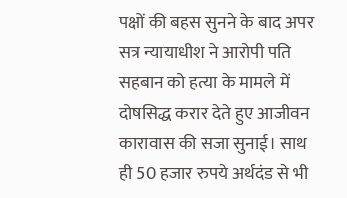पक्षों की बहस सुनने के बाद अपर सत्र न्यायाधीश ने आरोपी पति सहबान को हत्या के मामले में दोषसिद्ध करार देते हुए आजीवन कारावास की सजा सुनाई। साथ ही 50 हजार रुपये अर्थदंड से भी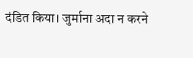दंडित किया। जुर्माना अदा न करने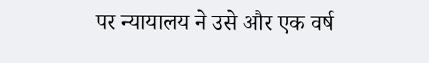पर न्यायालय ने उसे और एक वर्ष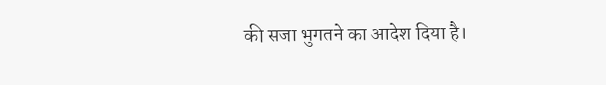की सजा भुगतने का आदेश दिया है।